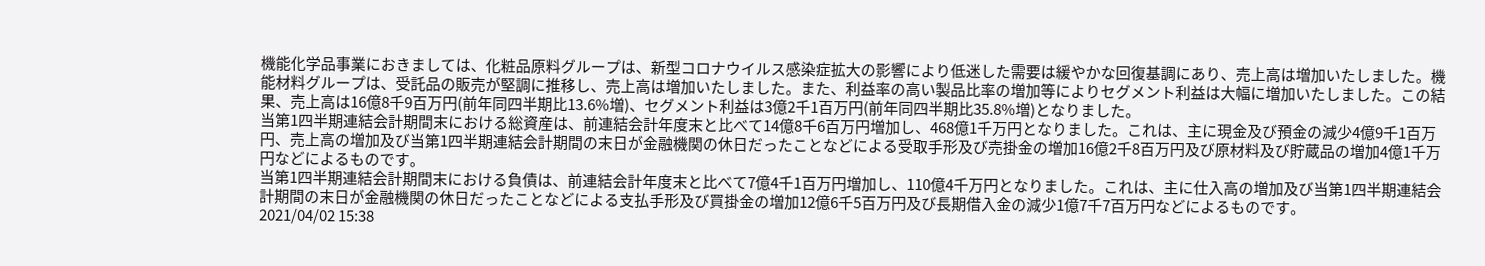機能化学品事業におきましては、化粧品原料グループは、新型コロナウイルス感染症拡大の影響により低迷した需要は緩やかな回復基調にあり、売上高は増加いたしました。機能材料グループは、受託品の販売が堅調に推移し、売上高は増加いたしました。また、利益率の高い製品比率の増加等によりセグメント利益は大幅に増加いたしました。この結果、売上高は16億8千9百万円(前年同四半期比13.6%増)、セグメント利益は3億2千1百万円(前年同四半期比35.8%増)となりました。
当第1四半期連結会計期間末における総資産は、前連結会計年度末と比べて14億8千6百万円増加し、468億1千万円となりました。これは、主に現金及び預金の減少4億9千1百万円、売上高の増加及び当第1四半期連結会計期間の末日が金融機関の休日だったことなどによる受取手形及び売掛金の増加16億2千8百万円及び原材料及び貯蔵品の増加4億1千万円などによるものです。
当第1四半期連結会計期間末における負債は、前連結会計年度末と比べて7億4千1百万円増加し、110億4千万円となりました。これは、主に仕入高の増加及び当第1四半期連結会計期間の末日が金融機関の休日だったことなどによる支払手形及び買掛金の増加12億6千5百万円及び長期借入金の減少1億7千7百万円などによるものです。
2021/04/02 15:38